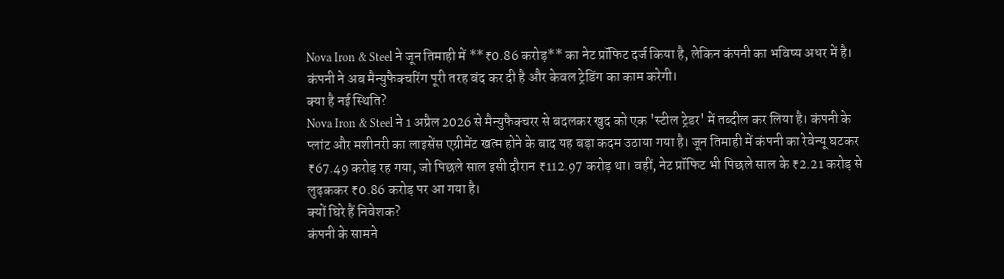Nova Iron & Steel ने जून तिमाही में **₹0.86 करोड़** का नेट प्रॉफिट दर्ज किया है, लेकिन कंपनी का भविष्य अधर में है। कंपनी ने अब मैन्युफैक्चरिंग पूरी तरह बंद कर दी है और केवल ट्रेडिंग का काम करेगी।
क्या है नई स्थिति?
Nova Iron & Steel ने 1 अप्रैल 2026 से मैन्युफैक्चरर से बदलकर खुद को एक 'स्टील ट्रेडर' में तब्दील कर लिया है। कंपनी के प्लांट और मशीनरी का लाइसेंस एग्रीमेंट खत्म होने के बाद यह बड़ा कदम उठाया गया है। जून तिमाही में कंपनी का रेवेन्यू घटकर ₹67.49 करोड़ रह गया, जो पिछले साल इसी दौरान ₹112.97 करोड़ था। वहीं, नेट प्रॉफिट भी पिछले साल के ₹2.21 करोड़ से लुढ़ककर ₹0.86 करोड़ पर आ गया है।
क्यों घिरे हैं निवेशक?
कंपनी के सामने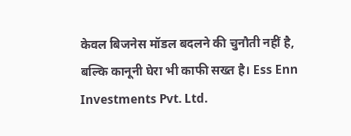केवल बिजनेस मॉडल बदलने की चुनौती नहीं है, बल्कि कानूनी घेरा भी काफी सख्त है। Ess Enn Investments Pvt. Ltd.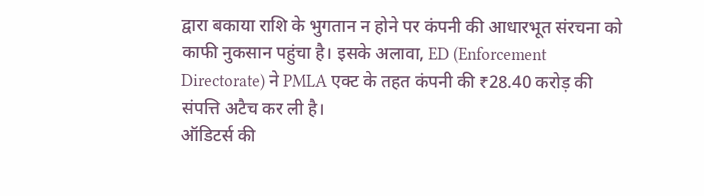द्वारा बकाया राशि के भुगतान न होने पर कंपनी की आधारभूत संरचना को काफी नुकसान पहुंचा है। इसके अलावा, ED (Enforcement Directorate) ने PMLA एक्ट के तहत कंपनी की ₹28.40 करोड़ की संपत्ति अटैच कर ली है।
ऑडिटर्स की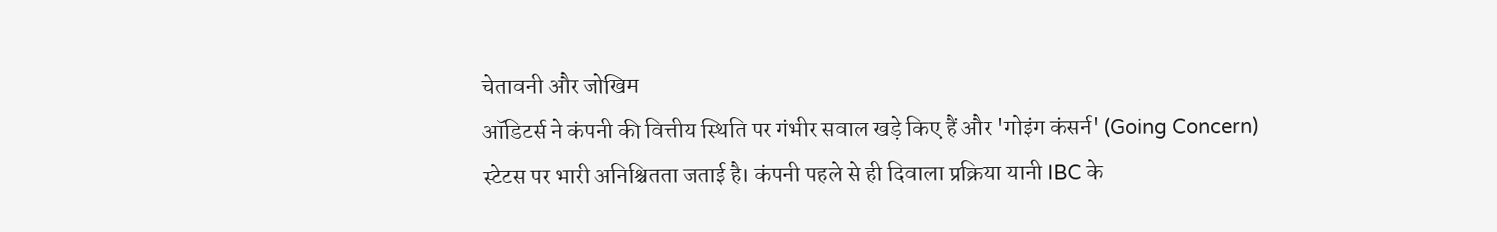चेतावनी और जोखिम
ऑडिटर्स ने कंपनी की वित्तीय स्थिति पर गंभीर सवाल खड़े किए हैं और 'गोइंग कंसर्न' (Going Concern) स्टेटस पर भारी अनिश्चितता जताई है। कंपनी पहले से ही दिवाला प्रक्रिया यानी IBC के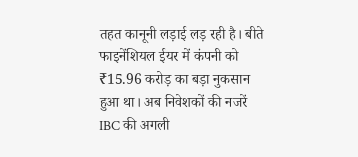तहत कानूनी लड़ाई लड़ रही है। बीते फाइनेंशियल ईयर में कंपनी को ₹15.96 करोड़ का बड़ा नुकसान हुआ था। अब निवेशकों की नजरें IBC की अगली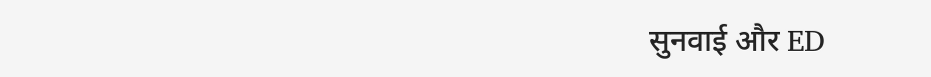सुनवाई और ED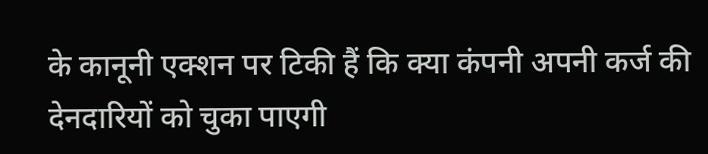के कानूनी एक्शन पर टिकी हैं कि क्या कंपनी अपनी कर्ज की देनदारियों को चुका पाएगी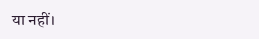या नहीं।